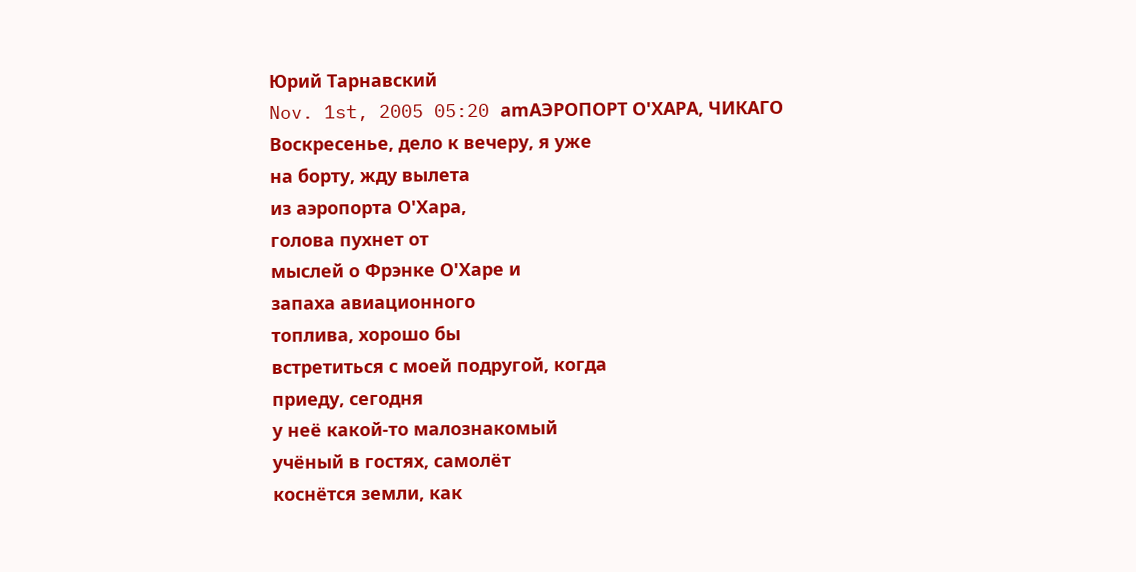Юрий Тарнавский
Nov. 1st, 2005 05:20 amАЭРОПОРТ О'ХАРА, ЧИКАГО
Воскресенье, дело к вечеру, я уже
на борту, жду вылета
из аэропорта О'Хара,
голова пухнет от
мыслей о Фрэнке О'Харе и
запаха авиационного
топлива, хорошо бы
встретиться с моей подругой, когда
приеду, сегодня
у неё какой-то малознакомый
учёный в гостях, самолёт
коснётся земли, как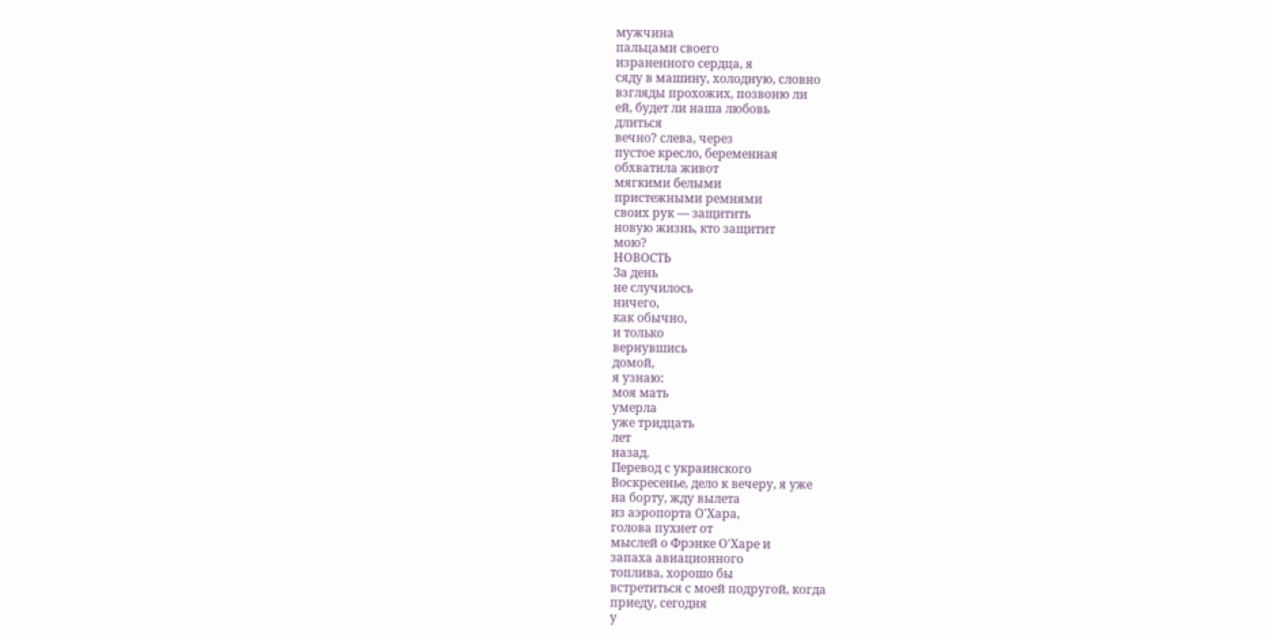мужчина
пальцами своего
израненного сердца, я
сяду в машину, холодную, словно
взгляды прохожих, позвоню ли
ей, будет ли наша любовь
длиться
вечно? слева, через
пустое кресло, беременная
обхватила живот
мягкими белыми
пристежными ремнями
своих рук — защитить
новую жизнь, кто защитит
мою?
НОВОСТЬ
За день
не случилось
ничего,
как обычно,
и только
вернувшись
домой,
я узнаю:
моя мать
умерла
уже тридцать
лет
назад.
Перевод с украинского
Воскресенье, дело к вечеру, я уже
на борту, жду вылета
из аэропорта О'Хара,
голова пухнет от
мыслей о Фрэнке О'Харе и
запаха авиационного
топлива, хорошо бы
встретиться с моей подругой, когда
приеду, сегодня
у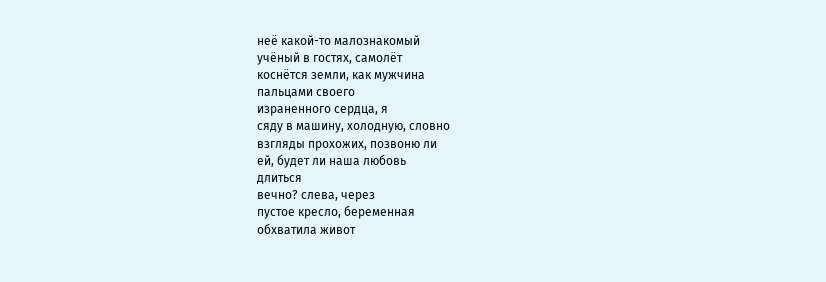неё какой-то малознакомый
учёный в гостях, самолёт
коснётся земли, как мужчина
пальцами своего
израненного сердца, я
сяду в машину, холодную, словно
взгляды прохожих, позвоню ли
ей, будет ли наша любовь
длиться
вечно? слева, через
пустое кресло, беременная
обхватила живот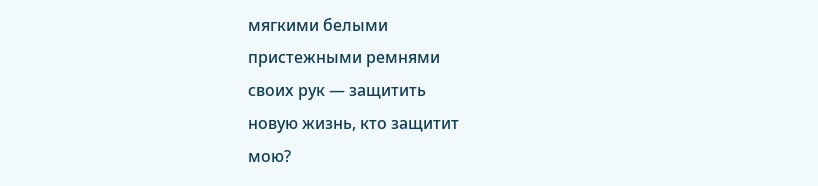мягкими белыми
пристежными ремнями
своих рук — защитить
новую жизнь, кто защитит
мою?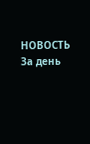НОВОСТЬ
За день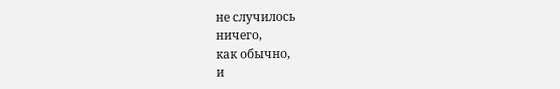не случилось
ничего,
как обычно,
и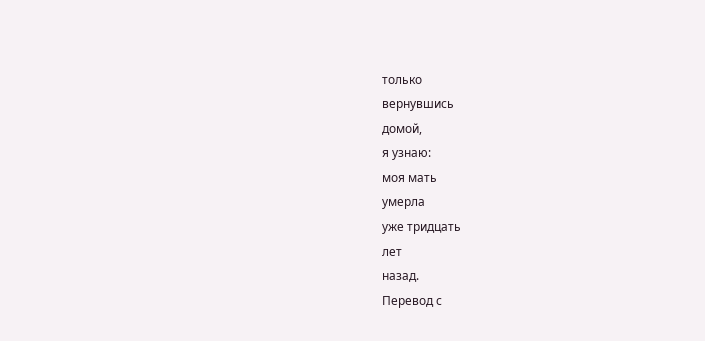только
вернувшись
домой,
я узнаю:
моя мать
умерла
уже тридцать
лет
назад.
Перевод с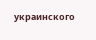украинского